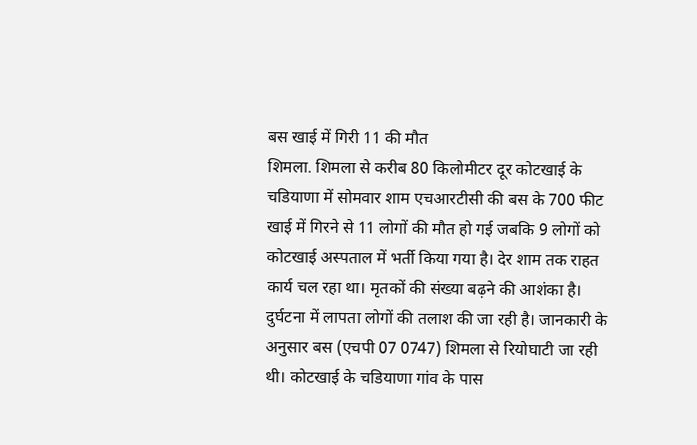बस खाई में गिरी 11 की मौत
शिमला. शिमला से करीब 80 किलोमीटर दूर कोटखाई के चडियाणा में सोमवार शाम एचआरटीसी की बस के 700 फीट खाई में गिरने से 11 लोगों की मौत हो गई जबकि 9 लोगों को कोटखाई अस्पताल में भर्ती किया गया है। देर शाम तक राहत कार्य चल रहा था। मृतकों की संख्या बढ़ने की आशंका है।
दुर्घटना में लापता लोगों की तलाश की जा रही है। जानकारी के अनुसार बस (एचपी 07 0747) शिमला से रियोघाटी जा रही थी। कोटखाई के चडियाणा गांव के पास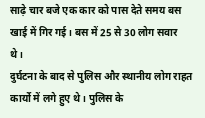साढ़े चार बजे एक कार को पास देते समय बस खाई में गिर गई। बस में 25 से 30 लोग सवार थे।
दुर्घटना के बाद से पुलिस और स्थानीय लोग राहत कार्यो में लगे हुए थे। पुलिस के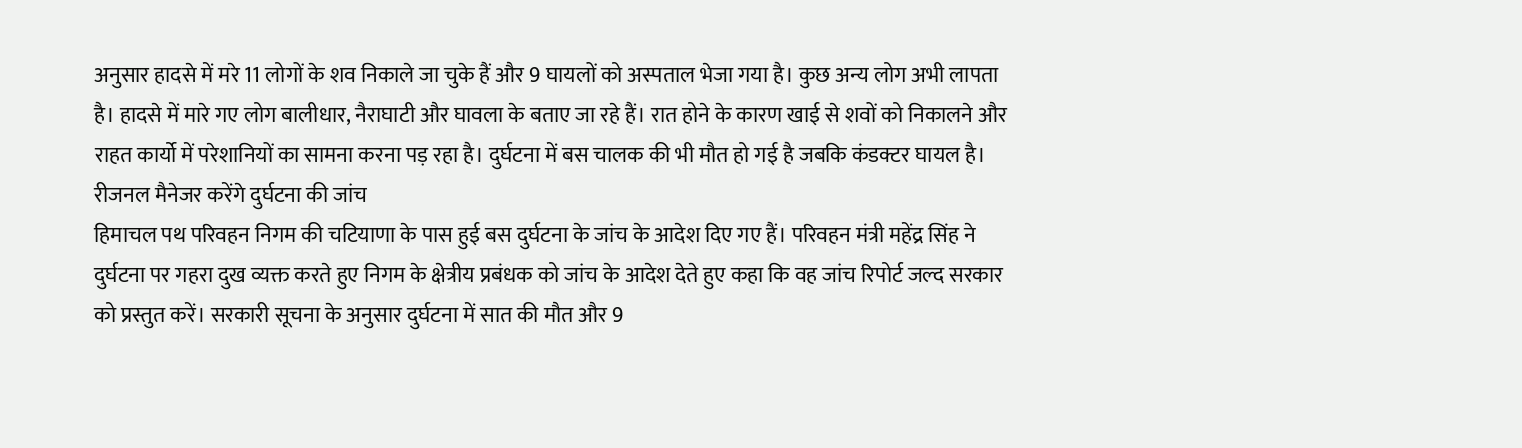अनुसार हादसे में मरे 11 लोगों के शव निकाले जा चुके हैं और 9 घायलों को अस्पताल भेजा गया है। कुछ अन्य लोग अभी लापता है। हादसे में मारे गए लोग बालीधार, नैराघाटी और घावला के बताए जा रहे हैं। रात होने के कारण खाई से शवों को निकालने और राहत कार्यो में परेशानियों का सामना करना पड़ रहा है। दुर्घटना में बस चालक की भी मौत हो गई है जबकि कंडक्टर घायल है।
रीजनल मैनेजर करेंगे दुर्घटना की जांच
हिमाचल पथ परिवहन निगम की चटियाणा के पास हुई बस दुर्घटना के जांच के आदेश दिए गए हैं। परिवहन मंत्री महेंद्र सिंह ने दुर्घटना पर गहरा दुख व्यक्त करते हुए निगम के क्षेत्रीय प्रबंधक को जांच के आदेश देते हुए कहा कि वह जांच रिपोर्ट जल्द सरकार को प्रस्तुत करें। सरकारी सूचना के अनुसार दुर्घटना में सात की मौत और 9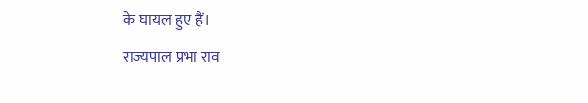के घायल हुए हैं।
राज्यपाल प्रभा राव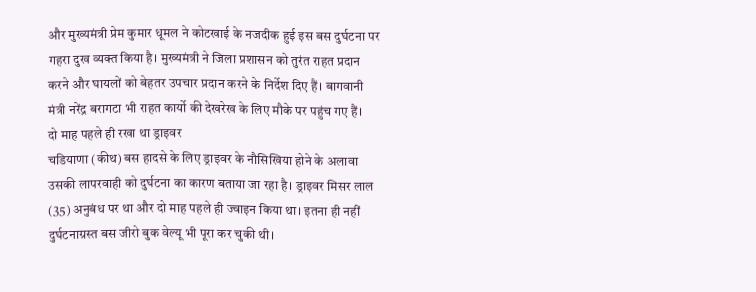और मुख्यमंत्री प्रेम कुमार धूमल ने कोटखाई के नजदीक हुई इस बस दुर्घटना पर गहरा दुख व्यक्त किया है। मुख्यमंत्री ने जिला प्रशासन को तुरंत राहत प्रदान करने और घायलों को बेहतर उपचार प्रदान करने के निर्देश दिए हैं। बागवानी मंत्री नरेंद्र बरागटा भी राहत कार्यो की देखरेख के लिए मौके पर पहुंच गए हैं।
दो माह पहले ही रखा था ड्राइवर
चडियाणा (कीथ) बस हादसे के लिए ड्राइवर के नौसिखिया होने के अलावा उसकी लापरवाही को दुर्घटना का कारण बताया जा रहा है। ड्राइवर मिसर लाल (35) अनुबंध पर था और दो माह पहले ही ज्वाइन किया था। इतना ही नहीं दुर्घटनाग्रस्त बस जीरो बुक वेल्यू भी पूरा कर चुकी थी।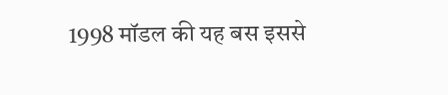1998 मॉडल की यह बस इससे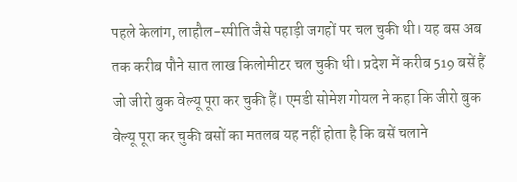पहले केलांग, लाहौल-स्पीति जैसे पहाड़ी जगहों पर चल चुकी थी। यह बस अब तक करीब पौने सात लाख किलोमीटर चल चुकी थी। प्रदेश में करीब 519 बसें हैं जो जीरो बुक वेल्यू पूरा कर चुकी हैं। एमडी सोमेश गोयल ने कहा कि जीरो बुक वेल्यू पूरा कर चुकी बसों का मतलब यह नहीं होता है कि बसें चलाने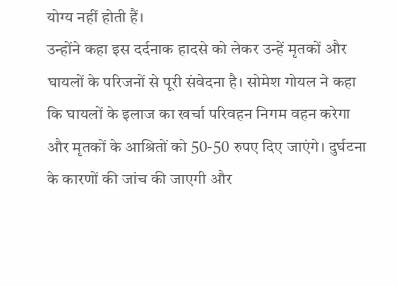योग्य नहीं होती हैं।
उन्होंने कहा इस दर्दनाक हादसे को लेकर उन्हें मृतकों और घायलों के परिजनों से पूरी संवेदना है। सोमेश गोयल ने कहा कि घायलों के इलाज का खर्चा परिवहन निगम वहन करेगा और मृतकों के आश्रितों को 50-50 रुपए दिए जाएंगे। दुर्घटना के कारणों की जांच की जाएगी और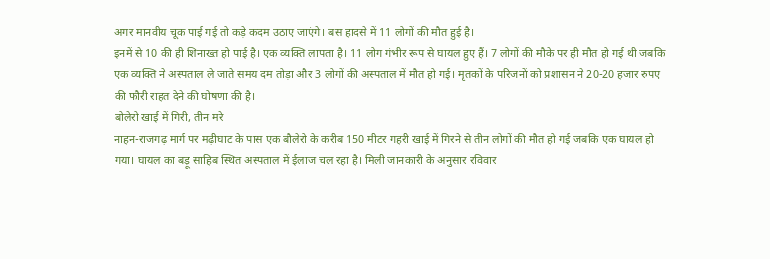अगर मानवीय चूक पाई गई तो कड़े कदम उठाए जाएंगे। बस हादसे में 11 लोगों की मौत हुई है।
इनमें से 10 की ही शिनाख्त हो पाई है। एक व्यक्ति लापता है। 11 लोग गंभीर रूप से घायल हुए हैं। 7 लोगों की मौके पर ही मौत हो गई थी जबकि एक व्यक्ति ने अस्पताल ले जाते समय दम तोड़ा और 3 लोगों की अस्पताल में मौत हो गई। मृतकों के परिजनों को प्रशासन ने 20-20 हजार रुपए की फौरी राहत देने की घोषणा की है।
बोलेरो खाई में गिरी, तीन मरे
नाहन-राजगढ़ मार्ग पर मढ़ीघाट के पास एक बौलेरो के करीब 150 मीटर गहरी खाई में गिरने से तीन लोगों की मौत हो गई जबकि एक घायल हो गया। घायल का बड़ू साहिब स्थित अस्पताल में ईलाज चल रहा है। मिली जानकारी के अनुसार रविवार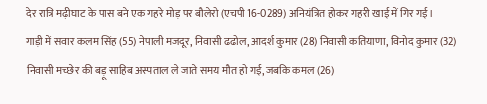देर रात्रि मढ़ीघाट के पास बने एक गहरे मोड़ पर बौलेरो (एचपी 16-0289) अनियंत्रित होकर गहरी खाई में गिर गई।
गाड़ी में सवार कलम सिंह (55) नेपाली मजदूर, निवासी ढढोल, आदर्श कुमार (28) निवासी कतियाणा, विनोद कुमार (32) निवासी मच्छेर की बड़ू साहिब अस्पताल ले जाते समय मौत हो गई, जबकि कमल (26)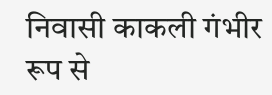निवासी काकली गंभीर रूप से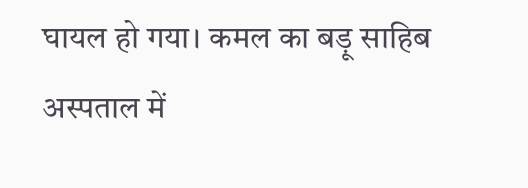घायल हो गया। कमल का बड़ू साहिब अस्पताल में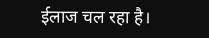ईलाज चल रहा है।